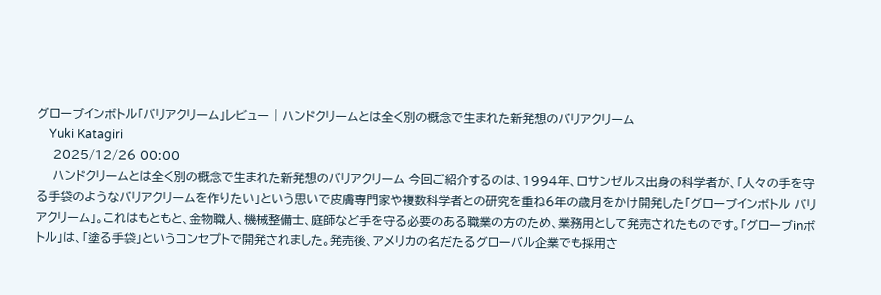グローブインボトル「バリアクリーム」レビュー | ハンドクリームとは全く別の概念で生まれた新発想のバリアクリーム
    Yuki Katagiri
    2025/12/26 00:00
    ハンドクリームとは全く別の概念で生まれた新発想のバリアクリーム 今回ご紹介するのは、1994年、ロサンゼルス出身の科学者が、「人々の手を守る手袋のようなバリアクリームを作りたい」という思いで皮膚専門家や複数科学者との研究を重ね6年の歳月をかけ開発した「グローブインボトル バリアクリーム」。これはもともと、金物職人、機械整備士、庭師など手を守る必要のある職業の方のため、業務用として発売されたものです。「グローブinボトル」は、「塗る手袋」というコンセプトで開発されました。発売後、アメリカの名だたるグローバル企業でも採用さ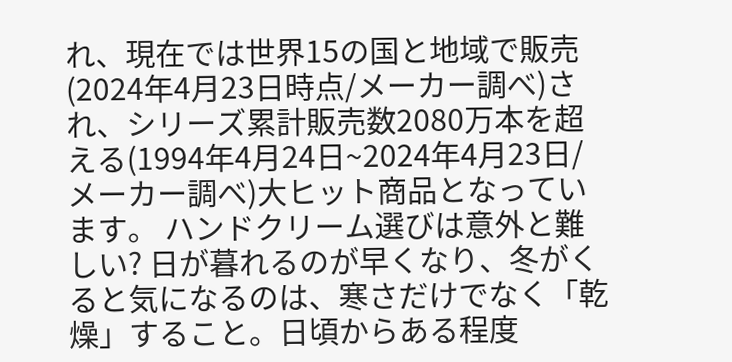れ、現在では世界15の国と地域で販売(2024年4月23日時点/メーカー調べ)され、シリーズ累計販売数2080万本を超える(1994年4月24日~2024年4月23日/メーカー調べ)大ヒット商品となっています。 ハンドクリーム選びは意外と難しい? 日が暮れるのが早くなり、冬がくると気になるのは、寒さだけでなく「乾燥」すること。日頃からある程度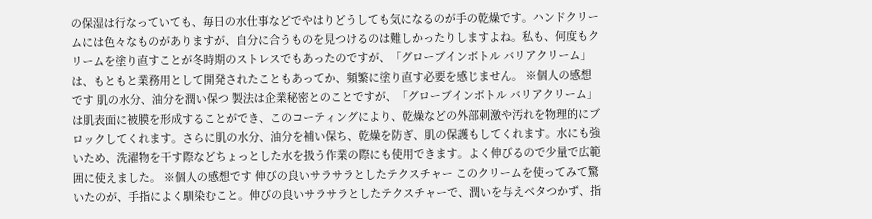の保湿は行なっていても、毎日の水仕事などでやはりどうしても気になるのが手の乾燥です。ハンドクリームには色々なものがありますが、自分に合うものを見つけるのは難しかったりしますよね。私も、何度もクリームを塗り直すことが冬時期のストレスでもあったのですが、「グローブインボトル バリアクリーム」は、もともと業務用として開発されたこともあってか、頻繁に塗り直す必要を感じません。 ※個人の感想です 肌の水分、油分を潤い保つ 製法は企業秘密とのことですが、「グローブインボトル バリアクリーム」は肌表面に被膜を形成することができ、このコーティングにより、乾燥などの外部刺激や汚れを物理的にブロックしてくれます。さらに肌の水分、油分を補い保ち、乾燥を防ぎ、肌の保護もしてくれます。水にも強いため、洗濯物を干す際などちょっとした水を扱う作業の際にも使用できます。よく伸びるので少量で広範囲に使えました。 ※個人の感想です 伸びの良いサラサラとしたテクスチャー このクリームを使ってみて驚いたのが、手指によく馴染むこと。伸びの良いサラサラとしたテクスチャーで、潤いを与えベタつかず、指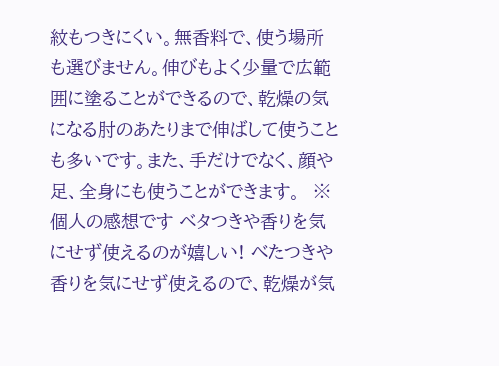紋もつきにくい。無香料で、使う場所も選びません。伸びもよく少量で広範囲に塗ることができるので、乾燥の気になる肘のあたりまで伸ばして使うことも多いです。また、手だけでなく、顔や足、全身にも使うことができます。  ※個人の感想です ベタつきや香りを気にせず使えるのが嬉しい! べたつきや香りを気にせず使えるので、乾燥が気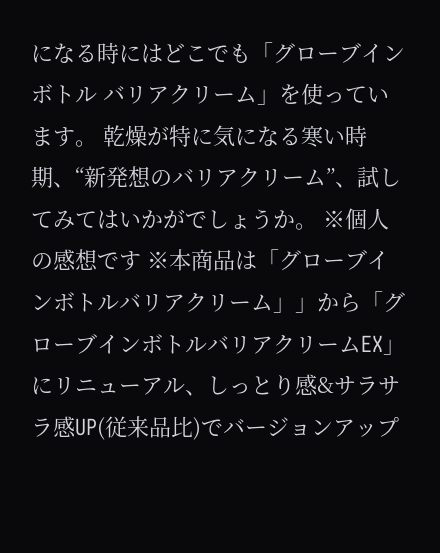になる時にはどこでも「グローブインボトル バリアクリーム」を使っています。 乾燥が特に気になる寒い時期、“新発想のバリアクリーム”、試してみてはいかがでしょうか。 ※個人の感想です ※本商品は「グローブインボトルバリアクリーム」」から「グローブインボトルバリアクリームEX」にリニューアル、しっとり感&サラサラ感UP(従来品比)でバージョンアップ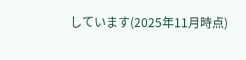しています(2025年11月時点)